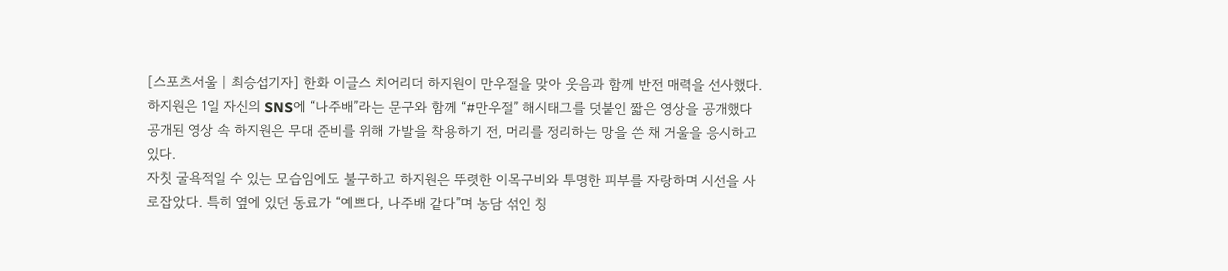[스포츠서울 | 최승섭기자] 한화 이글스 치어리더 하지원이 만우절을 맞아 웃음과 함께 반전 매력을 선사했다.
하지원은 1일 자신의 SNS에 “나주배”라는 문구와 함께 “#만우절” 해시태그를 덧붙인 짧은 영상을 공개했다
공개된 영상 속 하지원은 무대 준비를 위해 가발을 착용하기 전, 머리를 정리하는 망을 쓴 채 거울을 응시하고 있다.
자칫 굴욕적일 수 있는 모습임에도 불구하고 하지원은 뚜렷한 이목구비와 투명한 피부를 자랑하며 시선을 사로잡았다. 특히 옆에 있던 동료가 “예쁘다, 나주배 같다”며 농담 섞인 칭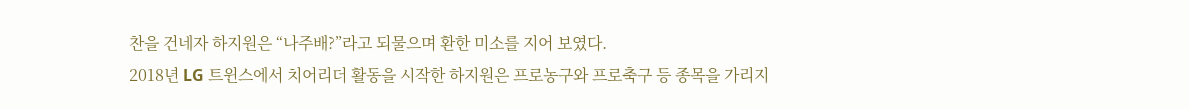찬을 건네자 하지원은 “나주배?”라고 되물으며 환한 미소를 지어 보였다.
2018년 LG 트윈스에서 치어리더 활동을 시작한 하지원은 프로농구와 프로축구 등 종목을 가리지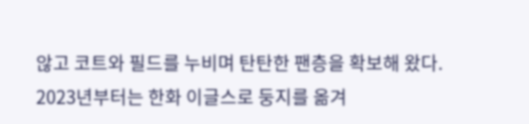않고 코트와 필드를 누비며 탄탄한 팬층을 확보해 왔다.
2023년부터는 한화 이글스로 둥지를 옮겨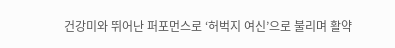건강미와 뛰어난 퍼포먼스로 ‘허벅지 여신’으로 불리며 활약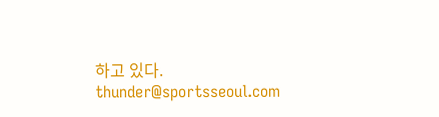하고 있다. thunder@sportsseoul.com